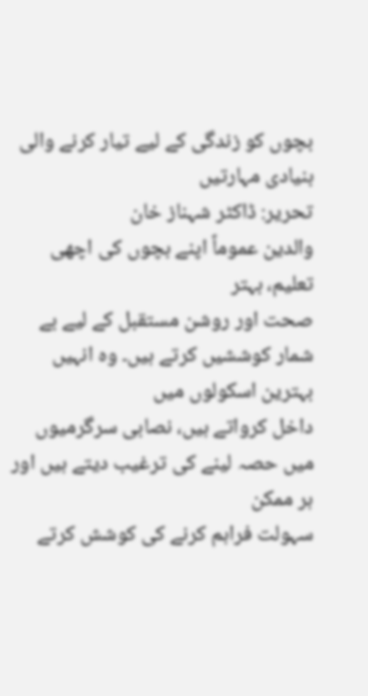بچوں کو زندگی کے لیے تیار کرنے والی بنیادی مہارتیں
تحریر: ڈاکٹر شہناز خان
والدین عموماً اپنے بچوں کی اچھی تعلیم، بہتر
صحت اور روشن مستقبل کے لیے بے شمار کوششیں کرتے ہیں۔ وہ انہیں بہترین اسکولوں میں
داخل کرواتے ہیں، نصابی سرگرمیوں میں حصہ لینے کی ترغیب دیتے ہیں اور ہر ممکن
سہولت فراہم کرنے کی کوشش کرتے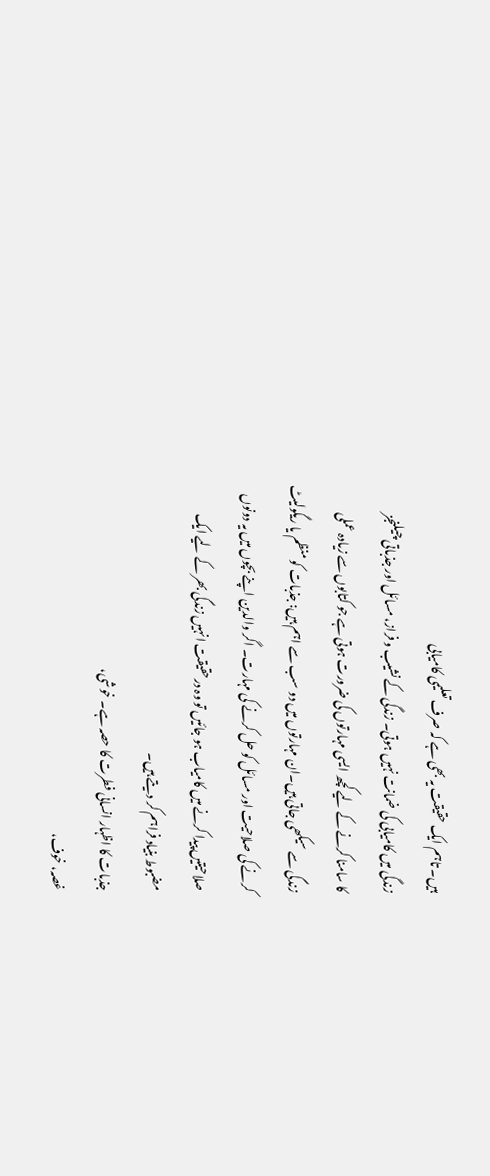ہیں۔ تاہم ایک حقیقت یہ بھی ہے کہ صرف تعلیمی کامیابی
زندگی میں کامیابی کی ضمانت نہیں ہوتی۔ زندگی کے نشیب و فراز، مسائل اور جذباتی چیلنجز
کا سامنا کرنے کے لیے کچھ ایسی مہارتوں کی ضرورت ہوتی ہے جو کتابوں سے زیادہ عملی
زندگی سے سیکھی جاتی ہیں۔ان مہارتوں میں دو سب سے اہم ہیں: جذبات کو منظم یا ریگولیٹ
کرنے کی صلاحیت اور مسائل کو حل کرنے کی مہارت۔ اگر والدین اپنے بچوں میں یہ دونوں
صلاحیتیں پیدا کرنے میں کامیاب ہو جائیں تو وہ درحقیقت انہیں زندگی بھر کے لیے ایک
مضبوط بنیاد فراہم کر دیتے ہیں۔
جذبات کا اظہار انسانی فطرت کا حصہ ہے۔ خوشی،
غصہ، خوف،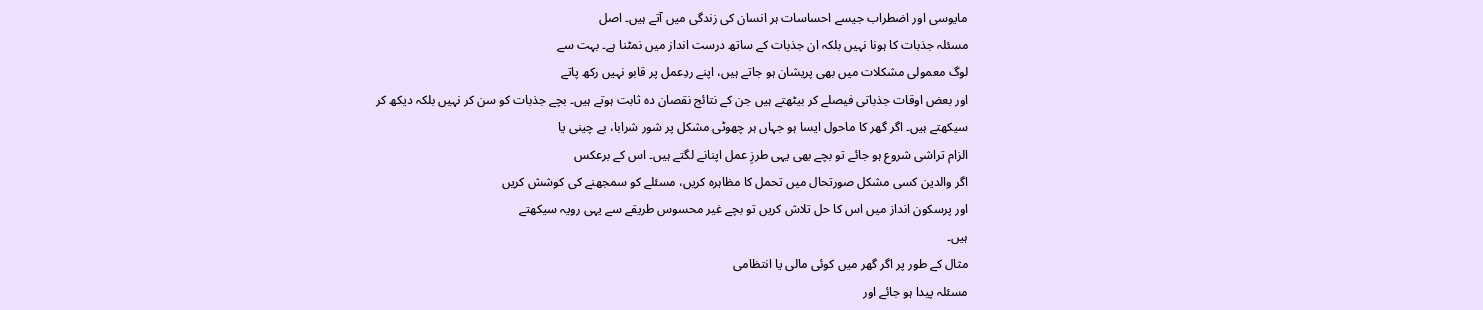مایوسی اور اضطراب جیسے احساسات ہر انسان کی زندگی میں آتے ہیں۔ اصل
مسئلہ جذبات کا ہونا نہیں بلکہ ان جذبات کے ساتھ درست انداز میں نمٹنا ہے۔ بہت سے
لوگ معمولی مشکلات میں بھی پریشان ہو جاتے ہیں، اپنے ردِعمل پر قابو نہیں رکھ پاتے
اور بعض اوقات جذباتی فیصلے کر بیٹھتے ہیں جن کے نتائج نقصان دہ ثابت ہوتے ہیں۔ بچے جذبات کو سن کر نہیں بلکہ دیکھ کر
سیکھتے ہیں۔ اگر گھر کا ماحول ایسا ہو جہاں ہر چھوٹی مشکل پر شور شرابا، بے چینی یا
الزام تراشی شروع ہو جائے تو بچے بھی یہی طرزِ عمل اپنانے لگتے ہیں۔ اس کے برعکس
اگر والدین کسی مشکل صورتحال میں تحمل کا مظاہرہ کریں، مسئلے کو سمجھنے کی کوشش کریں
اور پرسکون انداز میں اس کا حل تلاش کریں تو بچے غیر محسوس طریقے سے یہی رویہ سیکھتے
ہیں۔
مثال کے طور پر اگر گھر میں کوئی مالی یا انتظامی
مسئلہ پیدا ہو جائے اور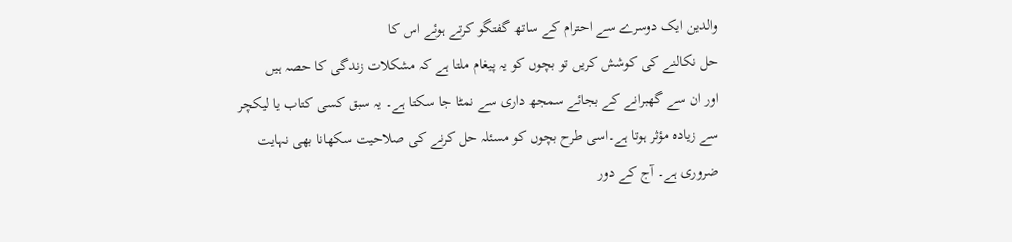والدین ایک دوسرے سے احترام کے ساتھ گفتگو کرتے ہوئے اس کا
حل نکالنے کی کوشش کریں تو بچوں کو یہ پیغام ملتا ہے کہ مشکلات زندگی کا حصہ ہیں
اور ان سے گھبرانے کے بجائے سمجھ داری سے نمٹا جا سکتا ہے۔ یہ سبق کسی کتاب یا لیکچر
سے زیادہ مؤثر ہوتا ہے۔اسی طرح بچوں کو مسئلہ حل کرنے کی صلاحیت سکھانا بھی نہایت
ضروری ہے۔ آج کے دور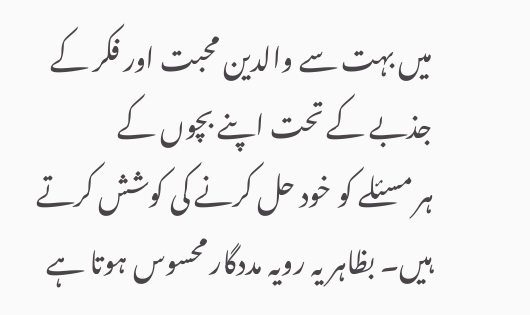میں بہت سے والدین محبت اور فکر کے جذبے کے تحت اپنے بچوں کے
ہر مسئلے کو خود حل کرنے کی کوشش کرتے ہیں۔ بظاہر یہ رویہ مددگار محسوس ہوتا ہے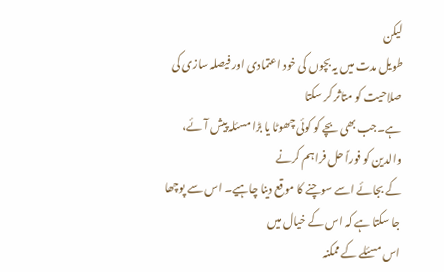لیکن
طویل مدت میں یہ بچوں کی خود اعتمادی اور فیصلہ سازی کی صلاحیت کو متاثر کر سکتا
ہے۔جب بھی بچے کو کوئی چھوٹا یا بڑا مسئلہ پیش آئے، والدین کو فوراً حل فراہم کرنے
کے بجائے اسے سوچنے کا موقع دینا چاہیے۔ اس سے پوچھا جا سکتا ہے کہ اس کے خیال میں
اس مسئلے کے ممکنہ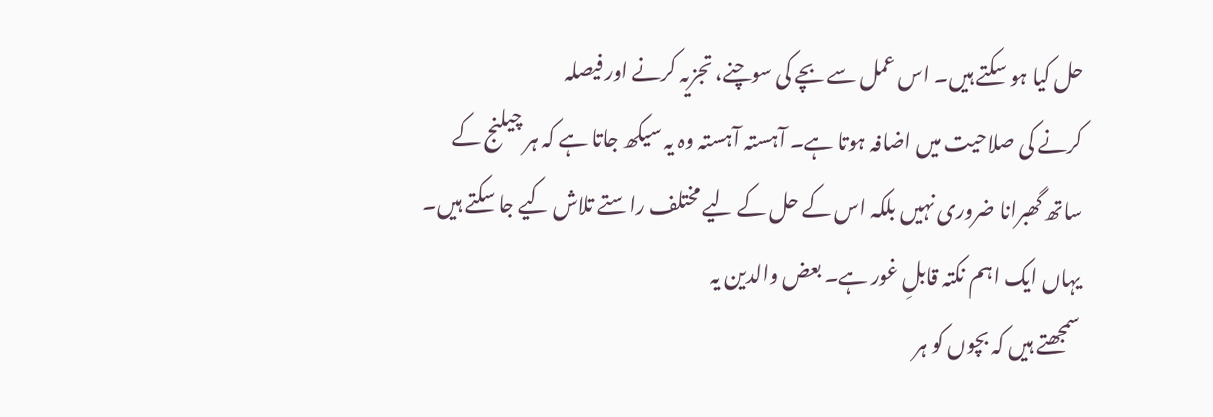حل کیا ہو سکتے ہیں۔ اس عمل سے بچے کی سوچنے، تجزیہ کرنے اور فیصلہ
کرنے کی صلاحیت میں اضافہ ہوتا ہے۔ آہستہ آہستہ وہ یہ سیکھ جاتا ہے کہ ہر چیلنج کے
ساتھ گھبرانا ضروری نہیں بلکہ اس کے حل کے لیے مختلف راستے تلاش کیے جا سکتے ہیں۔
یہاں ایک اہم نکتہ قابلِ غور ہے۔ بعض والدین یہ
سمجھتے ہیں کہ بچوں کو ہر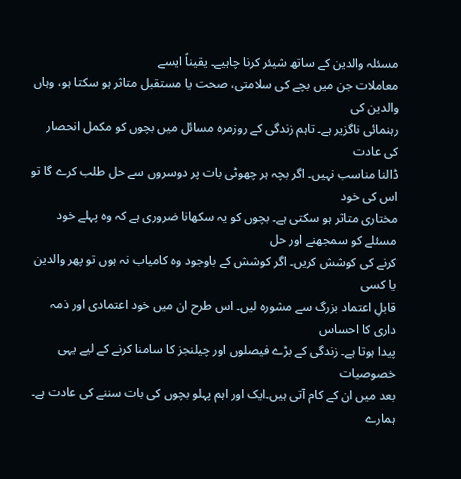مسئلہ والدین کے ساتھ شیئر کرنا چاہیے۔ یقیناً ایسے
معاملات جن میں بچے کی سلامتی، صحت یا مستقبل متاثر ہو سکتا ہو، وہاں والدین کی
رہنمائی ناگزیر ہے۔ تاہم زندگی کے روزمرہ مسائل میں بچوں کو مکمل انحصار کی عادت
ڈالنا مناسب نہیں۔ اگر بچہ ہر چھوٹی بات پر دوسروں سے حل طلب کرے گا تو اس کی خود
مختاری متاثر ہو سکتی ہے۔ بچوں کو یہ سکھانا ضروری ہے کہ وہ پہلے خود مسئلے کو سمجھنے اور حل
کرنے کی کوشش کریں۔ اگر کوشش کے باوجود وہ کامیاب نہ ہوں تو پھر والدین یا کسی
قابلِ اعتماد بزرگ سے مشورہ لیں۔ اس طرح ان میں خود اعتمادی اور ذمہ داری کا احساس
پیدا ہوتا ہے۔ زندگی کے بڑے فیصلوں اور چیلنجز کا سامنا کرنے کے لیے یہی خصوصیات
بعد میں ان کے کام آتی ہیں۔ایک اور اہم پہلو بچوں کی بات سننے کی عادت ہے۔ ہمارے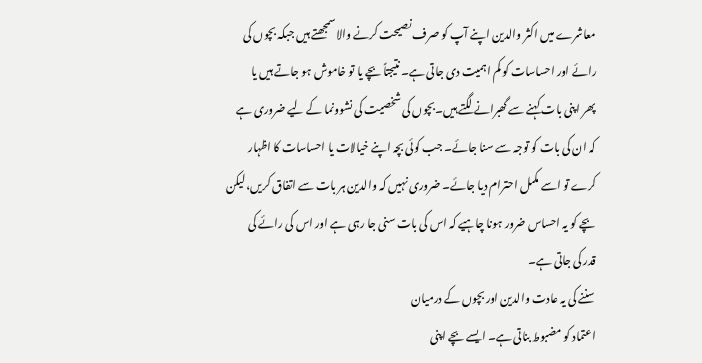معاشرے میں اکثر والدین اپنے آپ کو صرف نصیحت کرنے والا سمجھتے ہیں جبکہ بچوں کی
رائے اور احساسات کو کم اہمیت دی جاتی ہے۔ نتیجتاً بچے یا تو خاموش ہو جاتے ہیں یا
پھر اپنی بات کہنے سے گھبرانے لگتے ہیں۔بچوں کی شخصیت کی نشوونما کے لیے ضروری ہے
کہ ان کی بات کو توجہ سے سنا جائے۔ جب کوئی بچہ اپنے خیالات یا احساسات کا اظہار
کرے تو اسے مکمل احترام دیا جائے۔ ضروری نہیں کہ والدین ہر بات سے اتفاق کریں، لیکن
بچے کو یہ احساس ضرور ہونا چاہیے کہ اس کی بات سنی جا رہی ہے اور اس کی رائے کی
قدر کی جاتی ہے۔
سننے کی یہ عادت والدین اور بچوں کے درمیان
اعتماد کو مضبوط بناتی ہے۔ ایسے بچے اپنی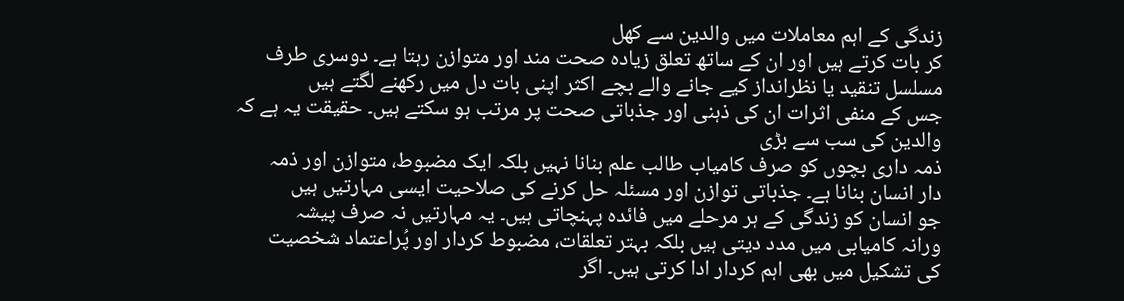زندگی کے اہم معاملات میں والدین سے کھل
کر بات کرتے ہیں اور ان کے ساتھ تعلق زیادہ صحت مند اور متوازن رہتا ہے۔ دوسری طرف
مسلسل تنقید یا نظرانداز کیے جانے والے بچے اکثر اپنی بات دل میں رکھنے لگتے ہیں
جس کے منفی اثرات ان کی ذہنی اور جذباتی صحت پر مرتب ہو سکتے ہیں۔ حقیقت یہ ہے کہ والدین کی سب سے بڑی
ذمہ داری بچوں کو صرف کامیاب طالب علم بنانا نہیں بلکہ ایک مضبوط، متوازن اور ذمہ
دار انسان بنانا ہے۔ جذباتی توازن اور مسئلہ حل کرنے کی صلاحیت ایسی مہارتیں ہیں
جو انسان کو زندگی کے ہر مرحلے میں فائدہ پہنچاتی ہیں۔ یہ مہارتیں نہ صرف پیشہ
ورانہ کامیابی میں مدد دیتی ہیں بلکہ بہتر تعلقات، مضبوط کردار اور پُراعتماد شخصیت
کی تشکیل میں بھی اہم کردار ادا کرتی ہیں۔ اگر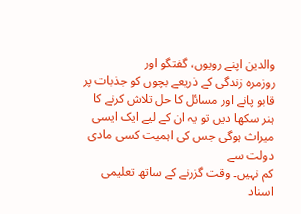والدین اپنے رویوں، گفتگو اور
روزمرہ زندگی کے ذریعے بچوں کو جذبات پر قابو پانے اور مسائل کا حل تلاش کرنے کا
ہنر سکھا دیں تو یہ ان کے لیے ایک ایسی میراث ہوگی جس کی اہمیت کسی مادی دولت سے
کم نہیں۔ وقت گزرنے کے ساتھ تعلیمی اسناد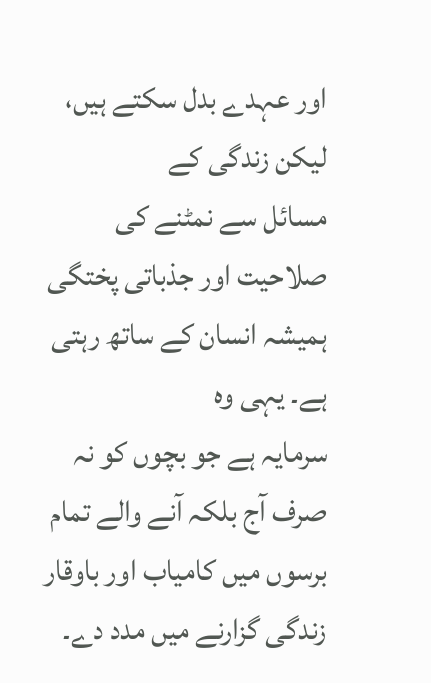اور عہدے بدل سکتے ہیں، لیکن زندگی کے
مسائل سے نمٹنے کی صلاحیت اور جذباتی پختگی ہمیشہ انسان کے ساتھ رہتی ہے۔ یہی وہ
سرمایہ ہے جو بچوں کو نہ صرف آج بلکہ آنے والے تمام برسوں میں کامیاب اور باوقار
زندگی گزارنے میں مدد دے۔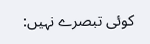کوئی تبصرے نہیں: